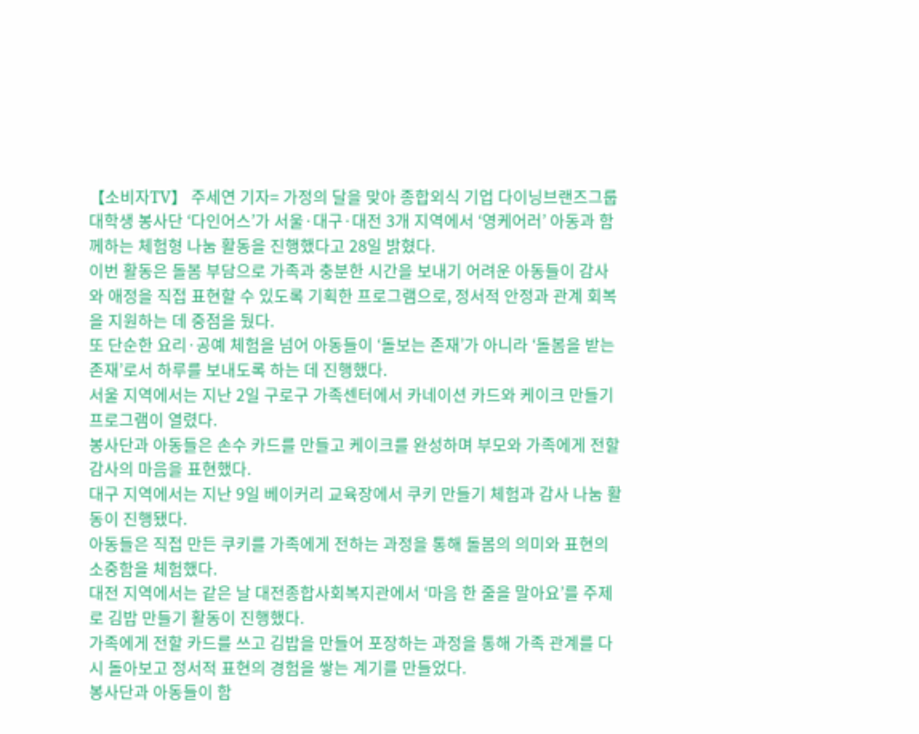【소비자TV】 주세연 기자= 가정의 달을 맞아 종합외식 기업 다이닝브랜즈그룹 대학생 봉사단 ‘다인어스’가 서울·대구·대전 3개 지역에서 ‘영케어러’ 아동과 함께하는 체험형 나눔 활동을 진행했다고 28일 밝혔다.
이번 활동은 돌봄 부담으로 가족과 충분한 시간을 보내기 어려운 아동들이 감사와 애정을 직접 표현할 수 있도록 기획한 프로그램으로, 정서적 안정과 관계 회복을 지원하는 데 중점을 뒀다.
또 단순한 요리·공예 체험을 넘어 아동들이 ‘돌보는 존재’가 아니라 ‘돌봄을 받는 존재’로서 하루를 보내도록 하는 데 진행했다.
서울 지역에서는 지난 2일 구로구 가족센터에서 카네이션 카드와 케이크 만들기 프로그램이 열렸다.
봉사단과 아동들은 손수 카드를 만들고 케이크를 완성하며 부모와 가족에게 전할 감사의 마음을 표현했다.
대구 지역에서는 지난 9일 베이커리 교육장에서 쿠키 만들기 체험과 감사 나눔 활동이 진행됐다.
아동들은 직접 만든 쿠키를 가족에게 전하는 과정을 통해 돌봄의 의미와 표현의 소중함을 체험했다.
대전 지역에서는 같은 날 대전종합사회복지관에서 ‘마음 한 줄을 말아요’를 주제로 김밥 만들기 활동이 진행했다.
가족에게 전할 카드를 쓰고 김밥을 만들어 포장하는 과정을 통해 가족 관계를 다시 돌아보고 정서적 표현의 경험을 쌓는 계기를 만들었다.
봉사단과 아동들이 함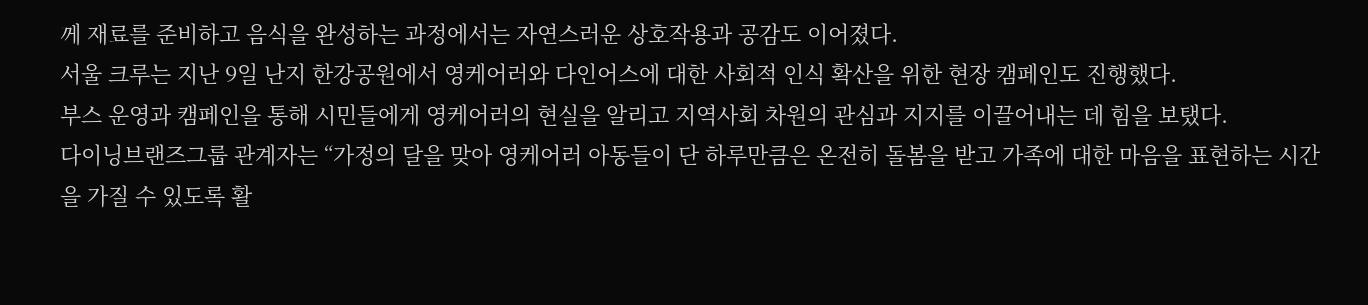께 재료를 준비하고 음식을 완성하는 과정에서는 자연스러운 상호작용과 공감도 이어졌다.
서울 크루는 지난 9일 난지 한강공원에서 영케어러와 다인어스에 대한 사회적 인식 확산을 위한 현장 캠페인도 진행했다.
부스 운영과 캠페인을 통해 시민들에게 영케어러의 현실을 알리고 지역사회 차원의 관심과 지지를 이끌어내는 데 힘을 보탰다.
다이닝브랜즈그룹 관계자는 “가정의 달을 맞아 영케어러 아동들이 단 하루만큼은 온전히 돌봄을 받고 가족에 대한 마음을 표현하는 시간을 가질 수 있도록 활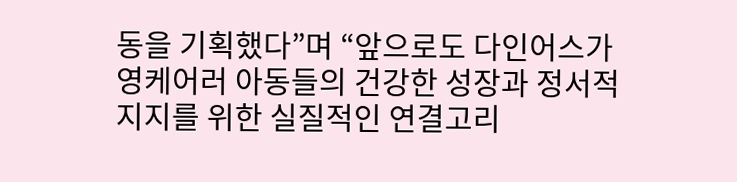동을 기획했다”며 “앞으로도 다인어스가 영케어러 아동들의 건강한 성장과 정서적 지지를 위한 실질적인 연결고리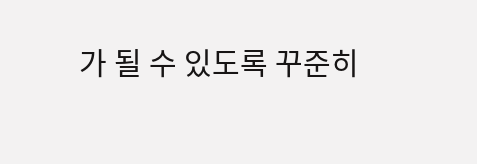가 될 수 있도록 꾸준히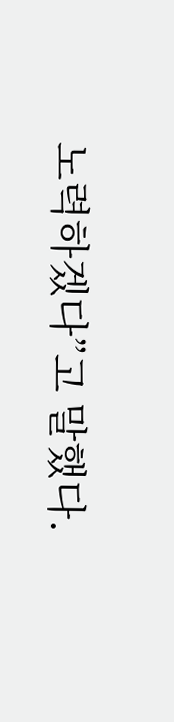노력하겠다”고 말했다.